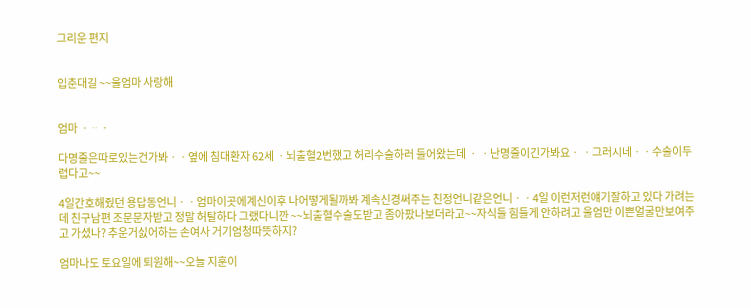그리운 편지


입춘대길 ~~울엄마 사랑해


엄마 ㆍᆢㆍ

다명줄은따로있는건가봐ㆍㆍ옆에 침대환자 62세 ㆍ뇌출혈2번했고 허리수술하러 들어왔는데 ㆍ ㆍ난명줄이긴가봐요ㆍ ㆍ그러시네ㆍㆍ수술이두렵다고~~

4일간호해줬던 용답동언니ㆍㆍ엄마이곳에계신이후 나어떻게될까봐 계속신경써주는 친정언니같은언니ㆍㆍ4일 이런저런얘기잘하고 있다 가려는데 친구남편 조문문자받고 정말 허탈하다 그랬다니깐 ~~뇌출혈수술도받고 좀아팠나보더라고~~자식들 힘들게 안하려고 울엄만 이쁜얼굴만보여주고 가셨나? 추운거싨어하는 손여사 거기엄청따뜻하지?

엄마나도 토요일에 퇴원해~~오늘 지훈이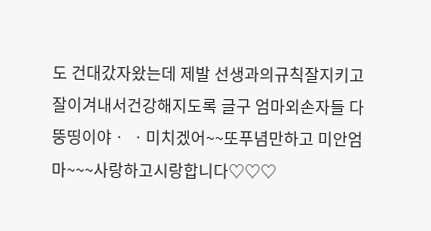도 건대갔자왔는데 제발 선생과의규칙잘지키고 잘이겨내서건강해지도록 글구 엄마외손자들 다 뚱띵이야ㆍ ㆍ미치겠어~~또푸념만하고 미안엄마~~~사랑하고시랑합니다♡♡♡